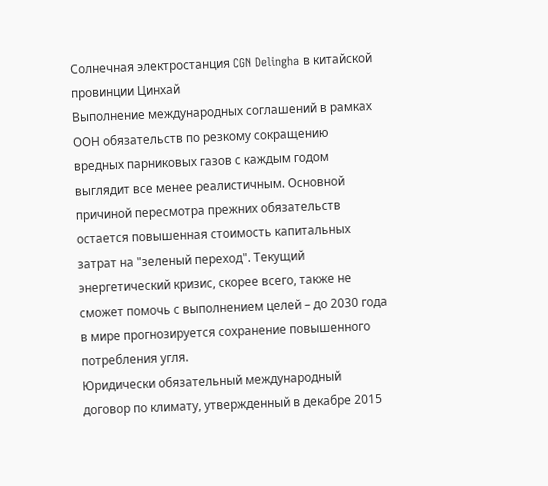Солнечная электростанция CGN Delingha в китайской провинции Цинхай
Выполнение международных соглашений в рамках ООН обязательств по резкому сокращению вредных парниковых газов с каждым годом выглядит все менее реалистичным. Основной причиной пересмотра прежних обязательств остается повышенная стоимость капитальных затрат на "зеленый переход". Текущий энергетический кризис, скорее всего, также не сможет помочь с выполнением целей – до 2030 года в мире прогнозируется сохранение повышенного потребления угля.
Юридически обязательный международный договор по климату, утвержденный в декабре 2015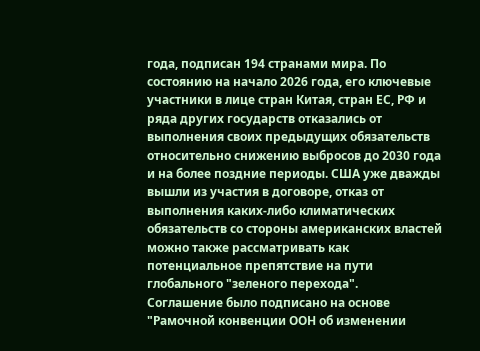года, подписан 194 странами мира. По состоянию на начало 2026 года, его ключевые участники в лице стран Китая, стран ЕС, РФ и ряда других государств отказались от выполнения своих предыдущих обязательств относительно снижению выбросов до 2030 года и на более поздние периоды. США уже дважды вышли из участия в договоре, отказ от выполнения каких-либо климатических обязательств со стороны американских властей можно также рассматривать как потенциальное препятствие на пути глобального "зеленого перехода".
Соглашение было подписано на основе "Рамочной конвенции ООН об изменении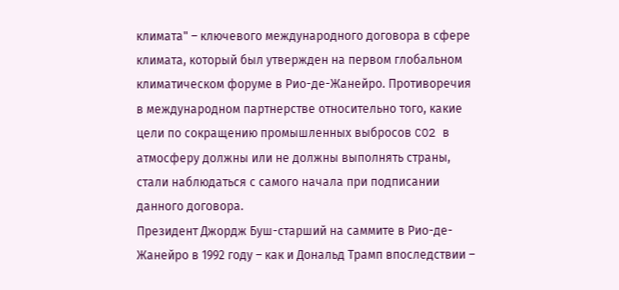климата" – ключевого международного договора в сфере климата, который был утвержден на первом глобальном климатическом форуме в Рио-де-Жанейро. Противоречия в международном партнерстве относительно того, какие цели по сокращению промышленных выбросов CO2 в атмосферу должны или не должны выполнять страны, стали наблюдаться с самого начала при подписании данного договора.
Президент Джордж Буш-старший на саммите в Рио-де-Жанейро в 1992 году – как и Дональд Трамп впоследствии –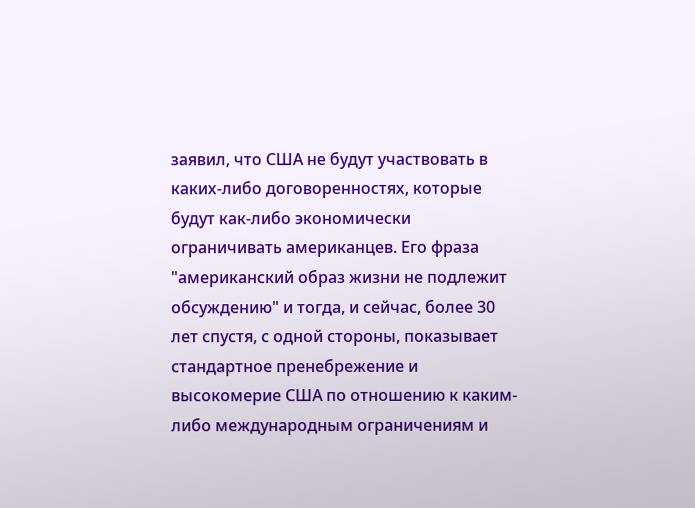заявил, что США не будут участвовать в каких-либо договоренностях, которые будут как-либо экономически ограничивать американцев. Его фраза "американский образ жизни не подлежит обсуждению" и тогда, и сейчас, более 30 лет спустя, с одной стороны, показывает стандартное пренебрежение и высокомерие США по отношению к каким-либо международным ограничениям и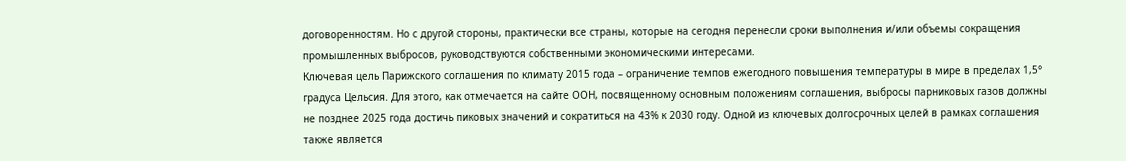договоренностям. Но с другой стороны, практически все страны, которые на сегодня перенесли сроки выполнения и/или объемы сокращения промышленных выбросов, руководствуются собственными экономическими интересами.
Ключевая цель Парижского соглашения по климату 2015 года – ограничение темпов ежегодного повышения температуры в мире в пределах 1,5° градуса Цельсия. Для этого, как отмечается на сайте ООН, посвященному основным положениям соглашения, выбросы парниковых газов должны не позднее 2025 года достичь пиковых значений и сократиться на 43% к 2030 году. Одной из ключевых долгосрочных целей в рамках соглашения также является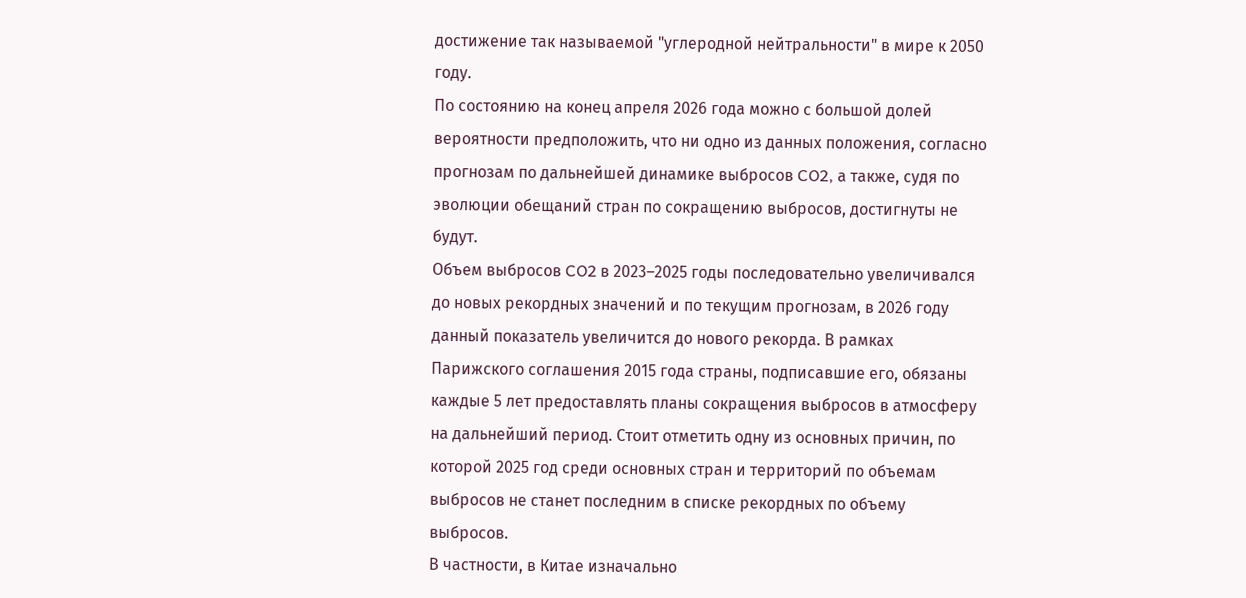достижение так называемой "углеродной нейтральности" в мире к 2050 году.
По состоянию на конец апреля 2026 года можно с большой долей вероятности предположить, что ни одно из данных положения, согласно прогнозам по дальнейшей динамике выбросов CO2, а также, судя по эволюции обещаний стран по сокращению выбросов, достигнуты не будут.
Объем выбросов CO2 в 2023–2025 годы последовательно увеличивался до новых рекордных значений и по текущим прогнозам, в 2026 году данный показатель увеличится до нового рекорда. В рамках Парижского соглашения 2015 года страны, подписавшие его, обязаны каждые 5 лет предоставлять планы сокращения выбросов в атмосферу на дальнейший период. Стоит отметить одну из основных причин, по которой 2025 год среди основных стран и территорий по объемам выбросов не станет последним в списке рекордных по объему выбросов.
В частности, в Китае изначально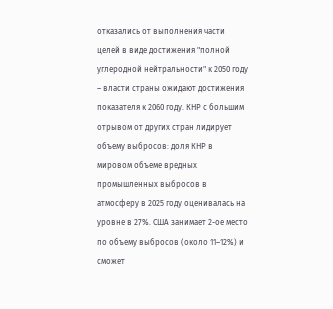отказались от выполнения части целей в виде достижения "полной углеродной нейтральности" к 2050 году – власти страны ожидают достижения показателя к 2060 году. КНР с большим отрывом от других стран лидирует объему выбросов: доля КНР в мировом объеме вредных промышленных выбросов в атмосферу в 2025 году оценивалась на уровне в 27%. США занимает 2-ое место по объему выбросов (около 11–12%) и сможет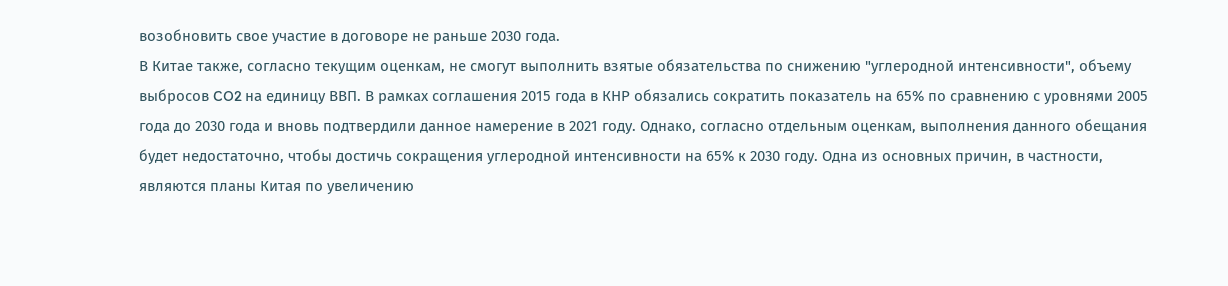возобновить свое участие в договоре не раньше 2030 года.
В Китае также, согласно текущим оценкам, не смогут выполнить взятые обязательства по снижению "углеродной интенсивности", объему выбросов CO2 на единицу ВВП. В рамках соглашения 2015 года в КНР обязались сократить показатель на 65% по сравнению с уровнями 2005 года до 2030 года и вновь подтвердили данное намерение в 2021 году. Однако, согласно отдельным оценкам, выполнения данного обещания будет недостаточно, чтобы достичь сокращения углеродной интенсивности на 65% к 2030 году. Одна из основных причин, в частности, являются планы Китая по увеличению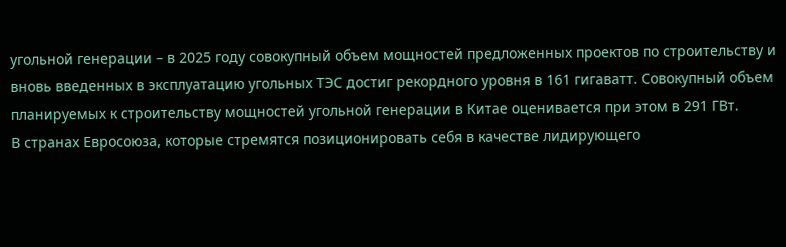угольной генерации – в 2025 году совокупный объем мощностей предложенных проектов по строительству и вновь введенных в эксплуатацию угольных ТЭС достиг рекордного уровня в 161 гигаватт. Совокупный объем планируемых к строительству мощностей угольной генерации в Китае оценивается при этом в 291 ГВт.
В странах Евросоюза, которые стремятся позиционировать себя в качестве лидирующего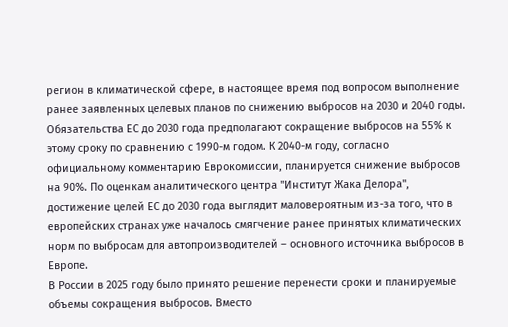регион в климатической сфере, в настоящее время под вопросом выполнение ранее заявленных целевых планов по снижению выбросов на 2030 и 2040 годы. Обязательства ЕС до 2030 года предполагают сокращение выбросов на 55% к этому сроку по сравнению с 1990-м годом. К 2040-м году, согласно официальному комментарию Еврокомиссии, планируется снижение выбросов на 90%. По оценкам аналитического центра "Институт Жака Делора", достижение целей ЕС до 2030 года выглядит маловероятным из-за того, что в европейских странах уже началось смягчение ранее принятых климатических норм по выбросам для автопроизводителей – основного источника выбросов в Европе.
В России в 2025 году было принято решение перенести сроки и планируемые объемы сокращения выбросов. Вместо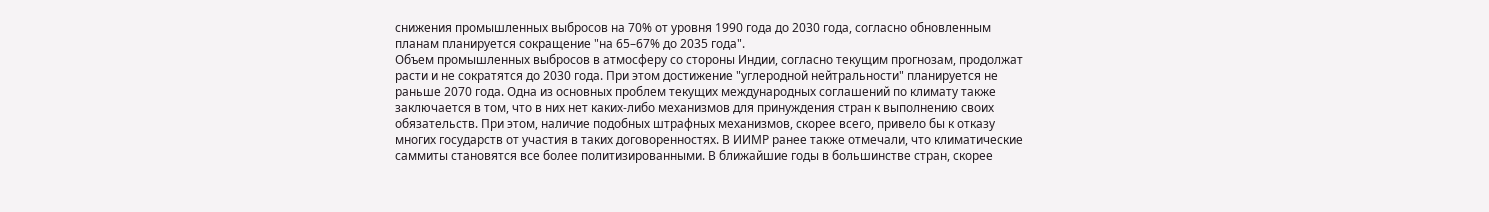снижения промышленных выбросов на 70% от уровня 1990 года до 2030 года, согласно обновленным планам планируется сокращение "на 65–67% до 2035 года".
Объем промышленных выбросов в атмосферу со стороны Индии, согласно текущим прогнозам, продолжат расти и не сократятся до 2030 года. При этом достижение "углеродной нейтральности" планируется не раньше 2070 года. Одна из основных проблем текущих международных соглашений по климату также заключается в том, что в них нет каких-либо механизмов для принуждения стран к выполнению своих обязательств. При этом, наличие подобных штрафных механизмов, скорее всего, привело бы к отказу многих государств от участия в таких договоренностях. В ИИМР ранее также отмечали, что климатические саммиты становятся все более политизированными. В ближайшие годы в большинстве стран, скорее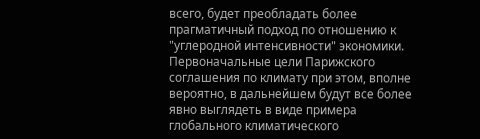всего, будет преобладать более прагматичный подход по отношению к "углеродной интенсивности" экономики. Первоначальные цели Парижского соглашения по климату при этом, вполне вероятно, в дальнейшем будут все более явно выглядеть в виде примера глобального климатического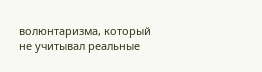волюнтаризма, который не учитывал реальные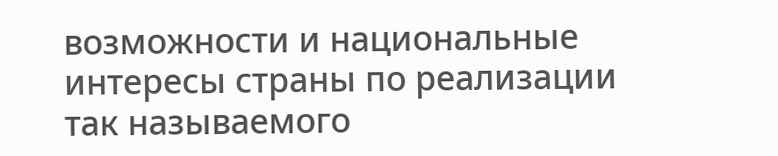возможности и национальные интересы страны по реализации так называемого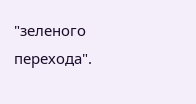"зеленого перехода".